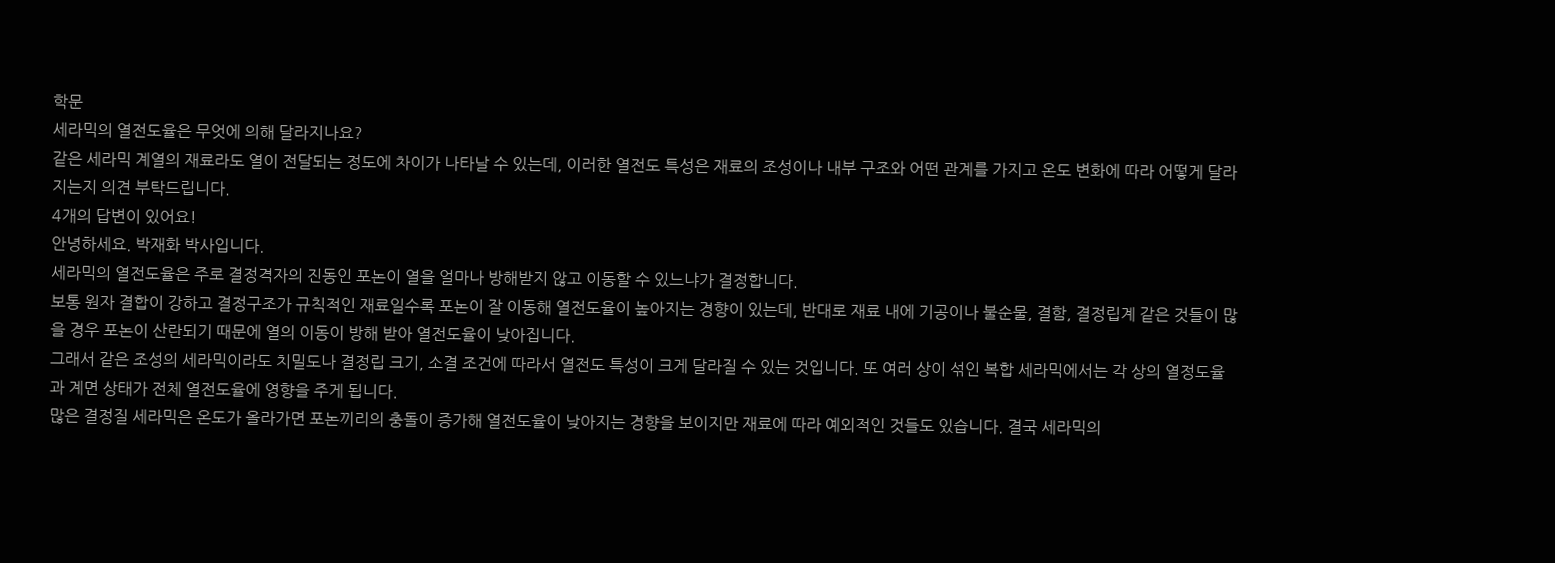학문
세라믹의 열전도율은 무엇에 의해 달라지나요?
같은 세라믹 계열의 재료라도 열이 전달되는 정도에 차이가 나타날 수 있는데, 이러한 열전도 특성은 재료의 조성이나 내부 구조와 어떤 관계를 가지고 온도 변화에 따라 어떻게 달라지는지 의견 부탁드립니다.
4개의 답변이 있어요!
안녕하세요. 박재화 박사입니다.
세라믹의 열전도율은 주로 결정격자의 진동인 포논이 열을 얼마나 방해받지 않고 이동할 수 있느냐가 결정합니다.
보통 원자 결합이 강하고 결정구조가 규칙적인 재료일수록 포논이 잘 이동해 열전도율이 높아지는 경향이 있는데, 반대로 재료 내에 기공이나 불순물, 결함, 결정립계 같은 것들이 많을 경우 포논이 산란되기 때문에 열의 이동이 방해 받아 열전도율이 낮아집니다.
그래서 같은 조성의 세라믹이라도 치밀도나 결정립 크기, 소결 조건에 따라서 열전도 특성이 크게 달라질 수 있는 것입니다. 또 여러 상이 섞인 복합 세라믹에서는 각 상의 열정도율과 계면 상태가 전체 열전도율에 영향을 주게 됩니다.
많은 결정질 세라믹은 온도가 올라가면 포논끼리의 충돌이 증가해 열전도율이 낮아지는 경향을 보이지만 재료에 따라 예외적인 것들도 있습니다. 결국 세라믹의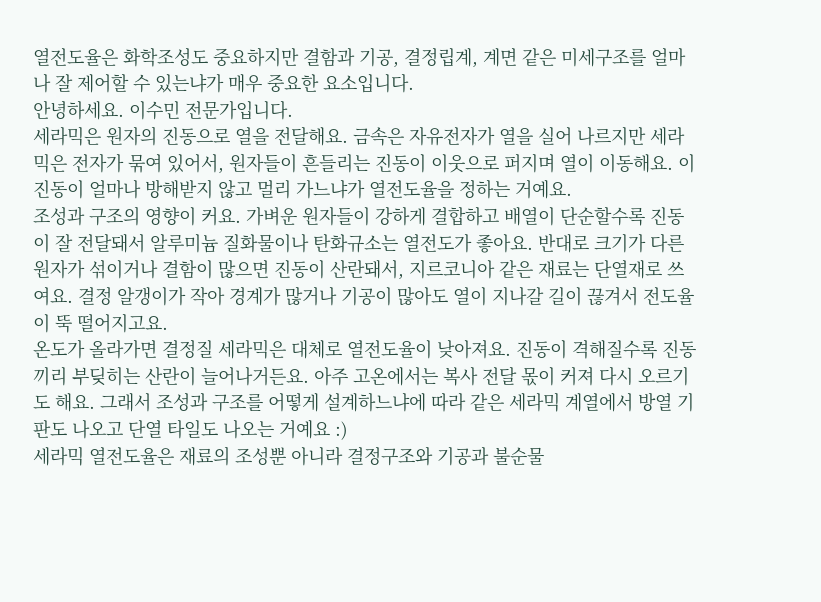열전도율은 화학조성도 중요하지만 결함과 기공, 결정립계, 계면 같은 미세구조를 얼마나 잘 제어할 수 있는냐가 매우 중요한 요소입니다.
안녕하세요. 이수민 전문가입니다.
세라믹은 원자의 진동으로 열을 전달해요. 금속은 자유전자가 열을 실어 나르지만 세라믹은 전자가 묶여 있어서, 원자들이 흔들리는 진동이 이웃으로 퍼지며 열이 이동해요. 이 진동이 얼마나 방해받지 않고 멀리 가느냐가 열전도율을 정하는 거예요.
조성과 구조의 영향이 커요. 가벼운 원자들이 강하게 결합하고 배열이 단순할수록 진동이 잘 전달돼서 알루미늄 질화물이나 탄화규소는 열전도가 좋아요. 반대로 크기가 다른 원자가 섞이거나 결함이 많으면 진동이 산란돼서, 지르코니아 같은 재료는 단열재로 쓰여요. 결정 알갱이가 작아 경계가 많거나 기공이 많아도 열이 지나갈 길이 끊겨서 전도율이 뚝 떨어지고요.
온도가 올라가면 결정질 세라믹은 대체로 열전도율이 낮아져요. 진동이 격해질수록 진동끼리 부딪히는 산란이 늘어나거든요. 아주 고온에서는 복사 전달 몫이 커져 다시 오르기도 해요. 그래서 조성과 구조를 어떻게 설계하느냐에 따라 같은 세라믹 계열에서 방열 기판도 나오고 단열 타일도 나오는 거예요 :)
세라믹 열전도율은 재료의 조성뿐 아니라 결정구조와 기공과 불순물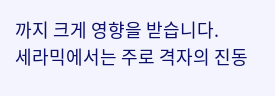까지 크게 영향을 받습니다.
세라믹에서는 주로 격자의 진동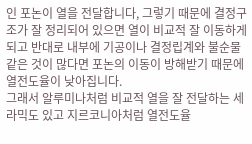인 포논이 열을 전달합니다, 그렇기 때문에 결정구조가 잘 정리되어 있으면 열이 비교적 잘 이동하게 되고 반대로 내부에 기공이나 결정립계와 불순물 같은 것이 많다면 포논의 이동이 방해받기 때문에 열전도율이 낮아집니다.
그래서 알루미나처럼 비교적 열을 잘 전달하는 세라믹도 있고 지르코니아처럼 열전도율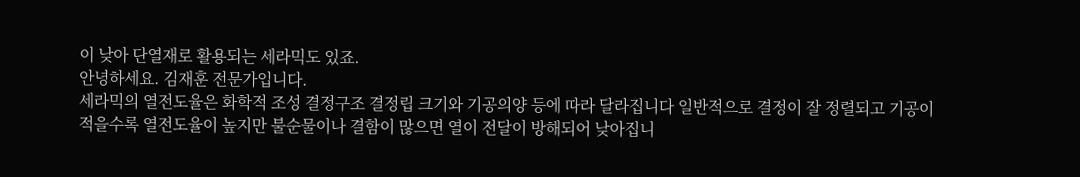이 낮아 단열재로 활용되는 세라믹도 있죠.
안녕하세요. 김재훈 전문가입니다.
세라믹의 열전도율은 화학적 조성 결정구조 결정립 크기와 기공의양 등에 따라 달라집니다 일반적으로 결정이 잘 정렬되고 기공이 적을수록 열전도율이 높지만 불순물이나 결함이 많으면 열이 전달이 방해되어 낮아집니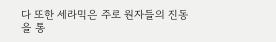다 또한 세라믹은 주로 원자들의 진동을 통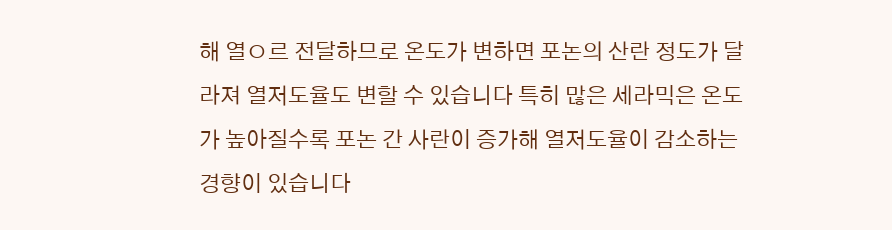해 열ㅇ르 전달하므로 온도가 변하면 포논의 산란 정도가 달라져 열저도율도 변할 수 있습니다 특히 많은 세라믹은 온도가 높아질수록 포논 간 사란이 증가해 열저도율이 감소하는 경향이 있습니다